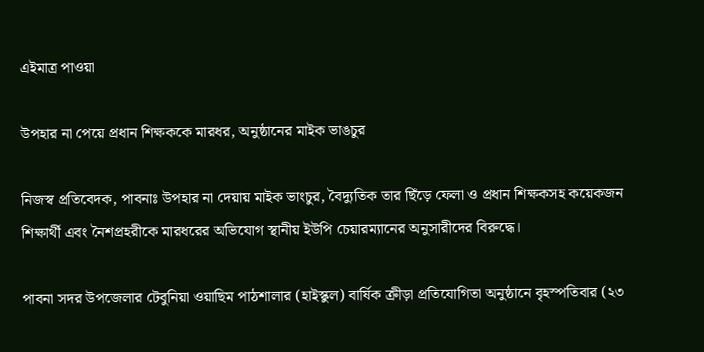এইমাত্র পাওয়া

উপহার না পেয়ে প্রধান শিক্ষককে মারধর, অনুষ্ঠানের মাইক ভাঙচুর

নিজস্ব প্রতিবেদক, পাবনাঃ উপহার না দেয়ায় মাইক ভাংচুর, বৈদ্যুতিক তার ছিঁড়ে ফেলা ও প্রধান শিক্ষকসহ কয়েকজন শিক্ষার্থী এবং নৈশপ্রহরীকে মারধরের অভিযোগ স্থানীয় ইউপি চেয়ারম্যানের অনুসারীদের বিরুদ্ধে।

পাবনা সদর উপজেলার টেবুনিয়া ওয়াছিম পাঠশালার (হাইস্কুল) বার্ষিক ক্রীড়া প্রতিযোগিতা অনুষ্ঠানে বৃহস্পতিবার (২৩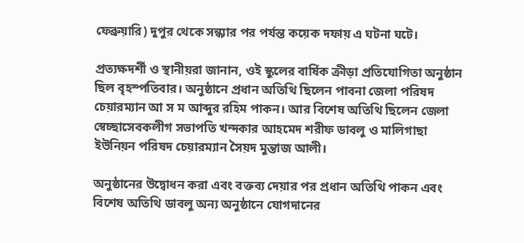ফেব্রুয়ারি) দুপুর থেকে সন্ধ্যার পর পর্যন্ত কয়েক দফায় এ ঘটনা ঘটে।

প্রত্যক্ষদর্শী ও স্থানীয়রা জানান, ওই স্কুলের বার্ষিক ক্রীড়া প্রতিযোগিতা অনুষ্ঠান ছিল বৃহস্পতিবার। অনুষ্ঠানে প্রধান অতিথি ছিলেন পাবনা জেলা পরিষদ চেয়ারম্যান আ স ম আব্দুর রহিম পাকন। আর বিশেষ অতিথি ছিলেন জেলা স্বেচ্ছাসেবকলীগ সভাপতি খন্দকার আহমেদ শরীফ ডাবলু ও মালিগাছা ইউনিয়ন পরিষদ চেয়ারম্যান সৈয়দ মুন্তাজ আলী।

অনুষ্ঠানের উদ্বোধন করা এবং বক্তব্য দেয়ার পর প্রধান অতিথি পাকন এবং বিশেষ অতিথি ডাবলু অন্য অনুষ্ঠানে যোগদানের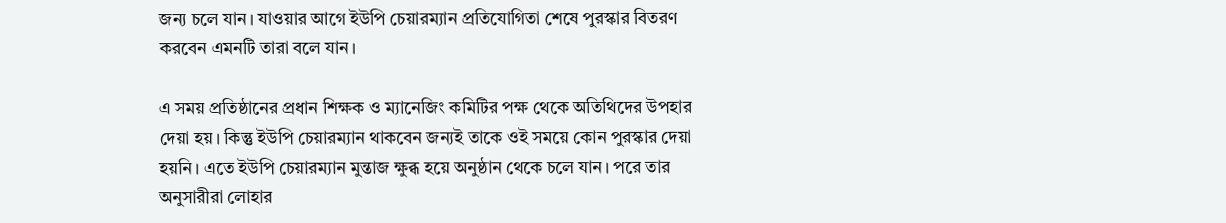জন্য চলে যান। যাওয়ার আগে ইউপি চেয়ারম্যান প্রতিযোগিতা শেষে পুরস্কার বিতরণ করবেন এমনটি তারা বলে যান।

এ সময় প্রতিষ্ঠানের প্রধান শিক্ষক ও ম্যানেজিং কমিটির পক্ষ থেকে অতিথিদের উপহার দেয়া হয়। কিন্তু ইউপি চেয়ারম্যান থাকবেন জন্যই তাকে ওই সময়ে কোন পুরস্কার দেয়া হয়নি। এতে ইউপি চেয়ারম্যান মুন্তাজ ক্ষুব্ধ হয়ে অনুষ্ঠান থেকে চলে যান। পরে তার অনুসারীরা লোহার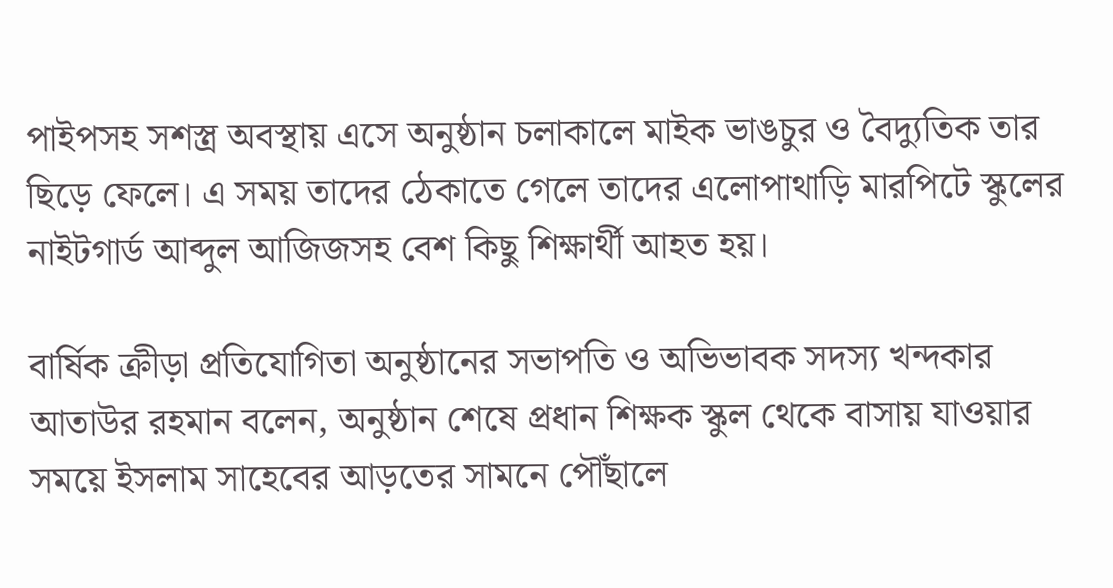পাইপসহ সশস্ত্র অবস্থায় এসে অনুষ্ঠান চলাকালে মাইক ভাঙচুর ও বৈদ্যুতিক তার ছিড়ে ফেলে। এ সময় তাদের ঠেকাতে গেলে তাদের এলোপাথাড়ি মারপিটে স্কুলের নাইটগার্ড আব্দুল আজিজসহ বেশ কিছু শিক্ষার্থী আহত হয়।

বার্ষিক ক্রীড়া প্রতিযোগিতা অনুষ্ঠানের সভাপতি ও অভিভাবক সদস্য খন্দকার আতাউর রহমান বলেন, অনুষ্ঠান শেষে প্রধান শিক্ষক স্কুল থেকে বাসায় যাওয়ার সময়ে ইসলাম সাহেবের আড়তের সামনে পৌঁছালে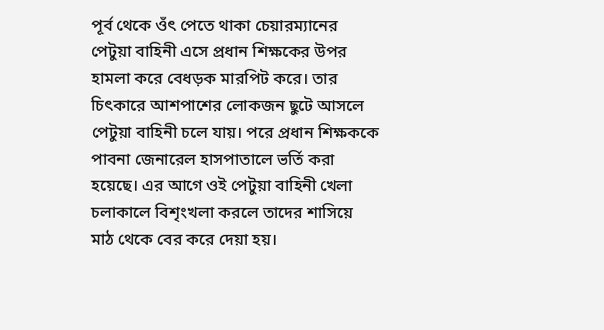পূর্ব থেকে ওঁৎ পেতে থাকা চেয়ারম্যানের পেটুয়া বাহিনী এসে প্রধান শিক্ষকের উপর হামলা করে বেধড়ক মারপিট করে। তার চিৎকারে আশপাশের লোকজন ছুটে আসলে পেটুয়া বাহিনী চলে যায়। পরে প্রধান শিক্ষককে পাবনা জেনারেল হাসপাতালে ভর্তি করা হয়েছে। এর আগে ওই পেটুয়া বাহিনী খেলা চলাকালে বিশৃংখলা করলে তাদের শাসিয়ে মাঠ থেকে বের করে দেয়া হয়।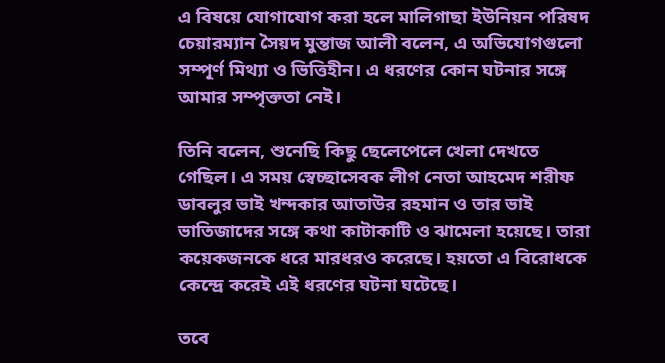এ বিষয়ে যোগাযোগ করা হলে মালিগাছা ইউনিয়ন পরিষদ চেয়ারম্যান সৈয়দ মুন্তাজ আলী বলেন, এ অভিযোগগুলো সম্পূর্ণ মিথ্যা ও ভিত্তিহীন। এ ধরণের কোন ঘটনার সঙ্গে আমার সম্পৃক্ততা নেই।

তিনি বলেন, শুনেছি কিছু ছেলেপেলে খেলা দেখতে গেছিল। এ সময় স্বেচ্ছাসেবক লীগ নেতা আহমেদ শরীফ ডাবলুর ভাই খন্দকার আতাউর রহমান ও তার ভাই ভাতিজাদের সঙ্গে কথা কাটাকাটি ও ঝামেলা হয়েছে। তারা কয়েকজনকে ধরে মারধরও করেছে। হয়তো এ বিরোধকে কেন্দ্রে করেই এই ধরণের ঘটনা ঘটেছে।

তবে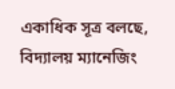একাধিক সূত্র বলছে, বিদ্যালয় ম্যানেজিং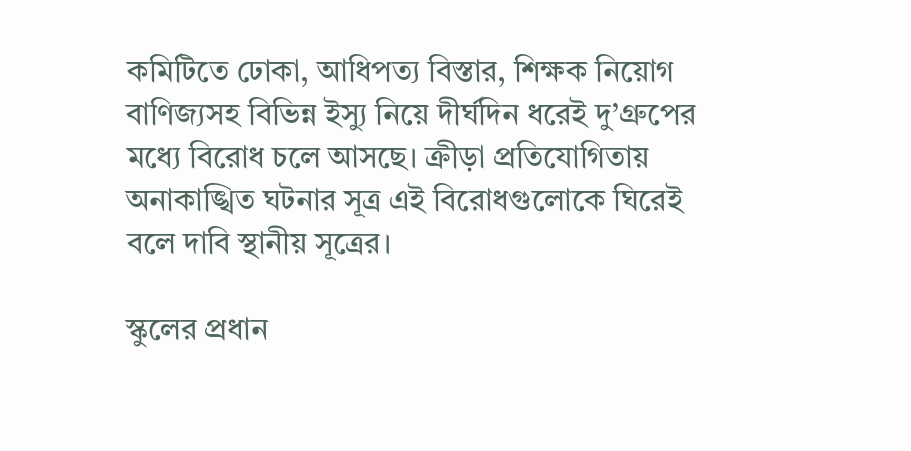কমিটিতে ঢোকা, আধিপত্য বিস্তার, শিক্ষক নিয়োগ বাণিজ্যসহ বিভিন্ন ইস্যু নিয়ে দীর্ঘদিন ধরেই দু’গ্রুপের মধ্যে বিরোধ চলে আসছে। ক্রীড়া প্রতিযোগিতায় অনাকাঙ্খিত ঘটনার সূত্র এই বিরোধগুলোকে ঘিরেই বলে দাবি স্থানীয় সূত্রের।

স্কুলের প্রধান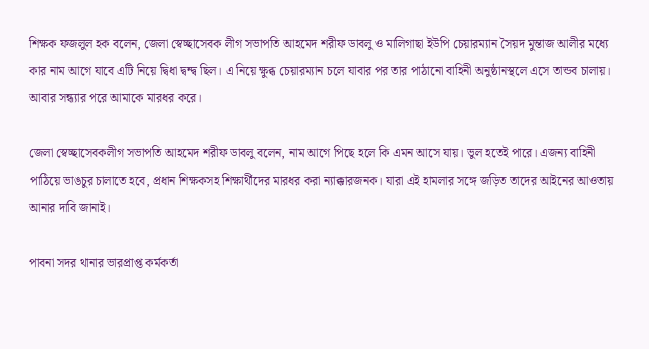শিক্ষক ফজলুল হক বলেন, জেলা স্বেচ্ছাসেবক লীগ সভাপতি আহমেদ শরীফ ডাবলু ও মালিগাছা ইউপি চেয়ারম্যান সৈয়দ মুন্তাজ আলীর মধ্যে কার নাম আগে যাবে এটি নিয়ে দ্বিধা দ্বন্দ্ব ছিল। এ নিয়ে ক্ষুব্ধ চেয়ারম্যান চলে যাবার পর তার পাঠানো বাহিনী অনুষ্ঠানস্থলে এসে তান্ডব চালায়। আবার সন্ধ্যার পরে আমাকে মারধর করে।

জেলা স্বেচ্ছাসেবকলীগ সভাপতি আহমেদ শরীফ ডাবলু বলেন, নাম আগে পিছে হলে কি এমন আসে যায়। ভুল হতেই পারে। এজন্য বাহিনী পাঠিয়ে ভাঙচুর চালাতে হবে, প্রধান শিক্ষকসহ শিক্ষার্থীদের মারধর করা ন্যাক্কারজনক। যারা এই হামলার সঙ্গে জড়িত তাদের আইনের আওতায় আনার দাবি জানাই।

পাবনা সদর থানার ভারপ্রাপ্ত কর্মকর্তা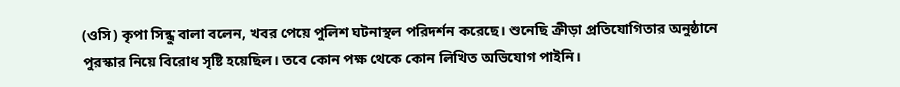(ওসি) কৃপা সিন্ধু বালা বলেন, খবর পেয়ে পুলিশ ঘটনাস্থল পরিদর্শন করেছে। শুনেছি ক্রীড়া প্রতিযোগিতার অনুষ্ঠানে পুরস্কার নিয়ে বিরোধ সৃষ্টি হয়েছিল। তবে কোন পক্ষ থেকে কোন লিখিত অভিযোগ পাইনি।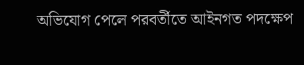অভিযোগ পেলে পরবর্তীতে আইনগত পদক্ষেপ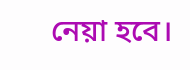নেয়া হবে।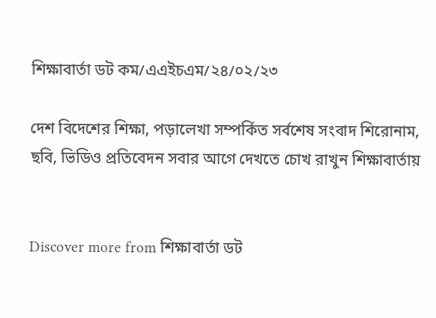শিক্ষাবার্তা ডট কম/এএইচএম/২৪/০২/২৩

দেশ বিদেশের শিক্ষা, পড়ালেখা সম্পর্কিত সর্বশেষ সংবাদ শিরোনাম, ছবি, ভিডিও প্রতিবেদন সবার আগে দেখতে চোখ রাখুন শিক্ষাবার্তায়


Discover more from শিক্ষাবার্তা ডট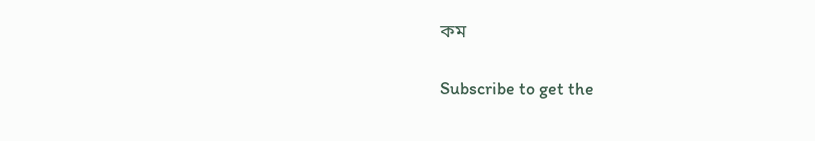কম

Subscribe to get the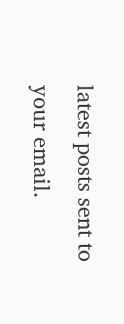latest posts sent to your email.